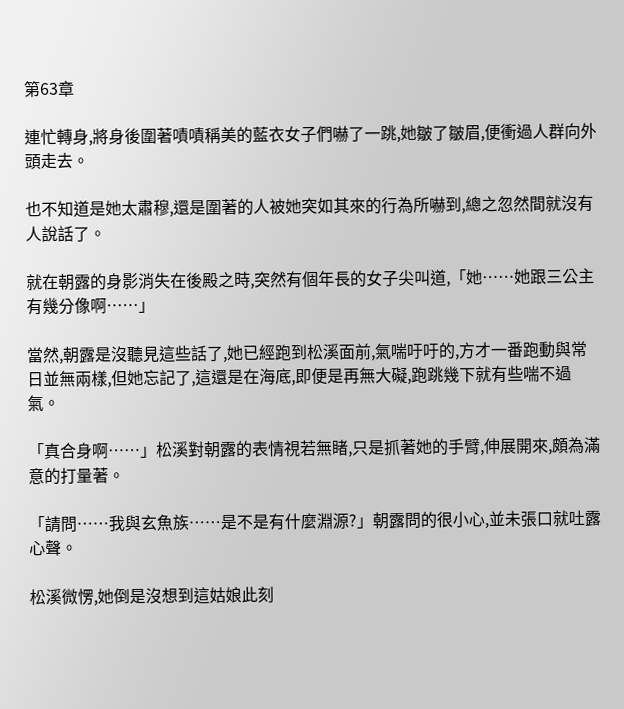第63章

連忙轉身,將身後圍著嘖嘖稱美的藍衣女子們嚇了一跳,她皺了皺眉,便衝過人群向外頭走去。

也不知道是她太肅穆,還是圍著的人被她突如其來的行為所嚇到,總之忽然間就沒有人說話了。

就在朝露的身影消失在後殿之時,突然有個年長的女子尖叫道,「她……她跟三公主有幾分像啊……」

當然,朝露是沒聽見這些話了,她已經跑到松溪面前,氣喘吁吁的,方才一番跑動與常日並無兩樣,但她忘記了,這還是在海底,即便是再無大礙,跑跳幾下就有些喘不過氣。

「真合身啊……」松溪對朝露的表情視若無睹,只是抓著她的手臂,伸展開來,頗為滿意的打量著。

「請問……我與玄魚族……是不是有什麼淵源?」朝露問的很小心,並未張口就吐露心聲。

松溪微愣,她倒是沒想到這姑娘此刻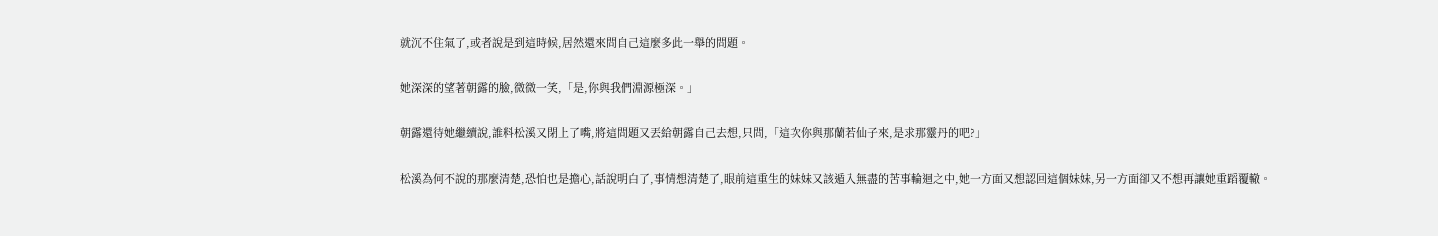就沉不住氣了,或者說是到這時候,居然還來問自己這麼多此一舉的問題。

她深深的望著朝露的臉,微微一笑,「是,你與我們淵源極深。」

朝露還待她繼續說,誰料松溪又閉上了嘴,將這問題又丟給朝露自己去想,只問,「這次你與那蘭若仙子來,是求那靈丹的吧?」

松溪為何不說的那麼清楚,恐怕也是擔心,話說明白了,事情想清楚了,眼前這重生的妹妹又該遁入無盡的苦事輪迴之中,她一方面又想認回這個妹妹,另一方面卻又不想再讓她重蹈覆轍。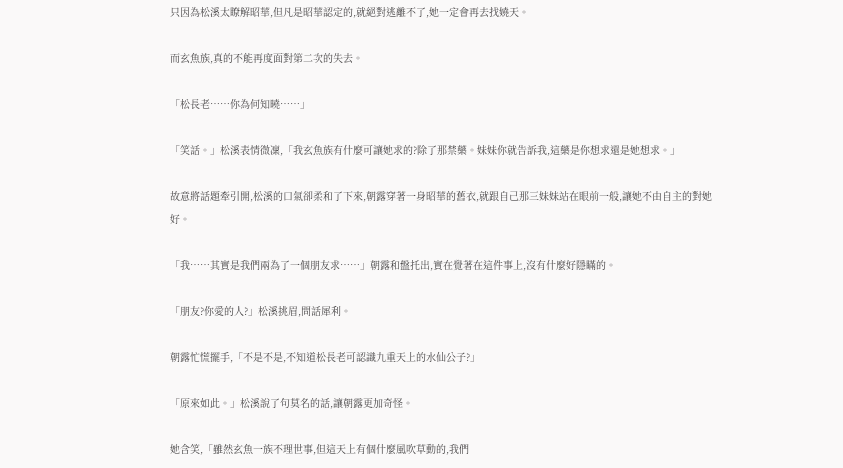只因為松溪太瞭解昭華,但凡是昭華認定的,就絕對逃離不了,她一定會再去找嬈天。

而玄魚族,真的不能再度面對第二次的失去。

「松長老……你為何知曉……」

「笑話。」松溪表情微凜,「我玄魚族有什麼可讓她求的?除了那禁藥。妹妹你就告訴我,這藥是你想求還是她想求。」

故意將話題牽引開,松溪的口氣卻柔和了下來,朝露穿著一身昭華的舊衣,就跟自己那三妹妹站在眼前一般,讓她不由自主的對她好。

「我……其實是我們兩為了一個朋友求……」朝露和盤托出,實在覺著在這件事上,沒有什麼好隱瞞的。

「朋友?你愛的人?」松溪挑眉,問話犀利。

朝露忙慌擺手,「不是不是,不知道松長老可認識九重天上的水仙公子?」

「原來如此。」松溪說了句莫名的話,讓朝露更加奇怪。

她含笑,「雖然玄魚一族不理世事,但這天上有個什麼風吹草動的,我們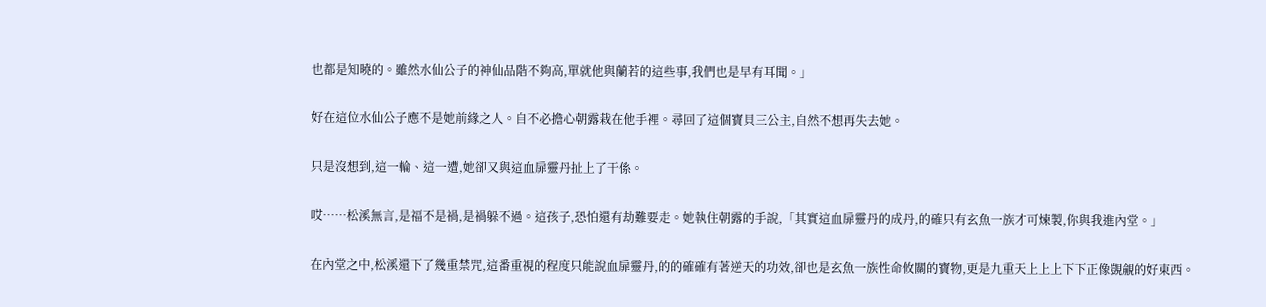也都是知曉的。雖然水仙公子的神仙品階不夠高,單就他與蘭若的這些事,我們也是早有耳聞。」

好在這位水仙公子應不是她前緣之人。自不必擔心朝露栽在他手裡。尋回了這個寶貝三公主,自然不想再失去她。

只是沒想到,這一輪、這一遭,她卻又與這血扉靈丹扯上了干係。

哎……松溪無言,是福不是禍,是禍躲不過。這孩子,恐怕還有劫難要走。她執住朝露的手說,「其實這血扉靈丹的成丹,的確只有玄魚一族才可煉製,你與我進內堂。」

在內堂之中,松溪還下了幾重禁咒,這番重視的程度只能說血扉靈丹,的的確確有著逆天的功效,卻也是玄魚一族性命攸關的寶物,更是九重天上上上下下正像覬覦的好東西。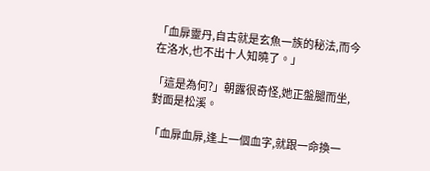「血扉靈丹,自古就是玄魚一族的秘法,而今在洛水,也不出十人知曉了。」

「這是為何?」朝露很奇怪,她正盤腿而坐,對面是松溪。

「血扉血扉,逢上一個血字,就跟一命換一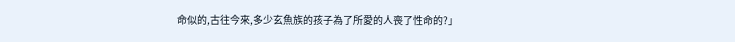命似的,古往今來,多少玄魚族的孩子為了所愛的人喪了性命的?」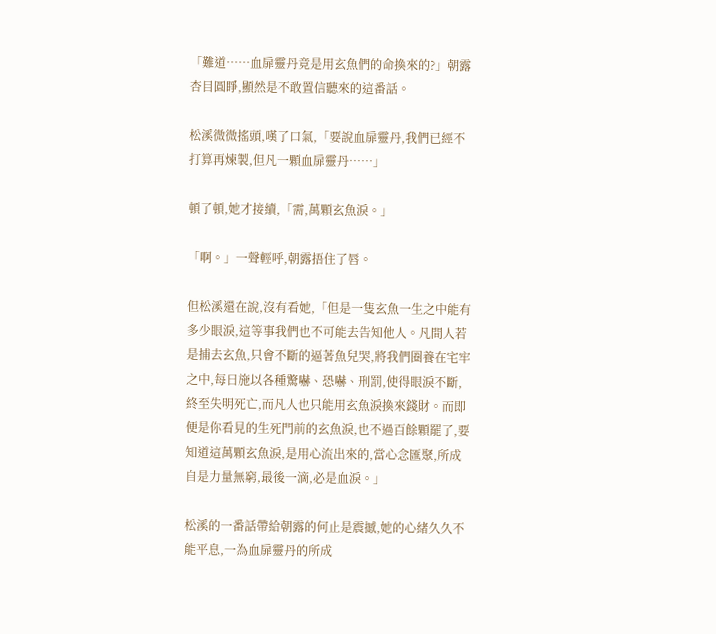「難道……血扉靈丹竟是用玄魚們的命換來的?」朝露杏目圓睜,顯然是不敢置信聽來的這番話。

松溪微微搖頭,嘆了口氣,「要說血扉靈丹,我們已經不打算再煉製,但凡一顆血扉靈丹……」

頓了頓,她才接續,「需,萬顆玄魚淚。」

「啊。」一聲輕呼,朝露捂住了唇。

但松溪還在說,沒有看她,「但是一隻玄魚一生之中能有多少眼淚,這等事我們也不可能去告知他人。凡間人若是捕去玄魚,只會不斷的逼著魚兒哭,將我們圈養在宅牢之中,每日施以各種驚嚇、恐嚇、刑罰,使得眼淚不斷,終至失明死亡,而凡人也只能用玄魚淚換來錢財。而即便是你看見的生死門前的玄魚淚,也不過百餘顆罷了,要知道這萬顆玄魚淚,是用心流出來的,當心念匯聚,所成自是力量無窮,最後一滴,必是血淚。」

松溪的一番話帶給朝露的何止是震撼,她的心緒久久不能平息,一為血扉靈丹的所成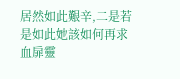居然如此艱辛,二是若是如此她該如何再求血扉靈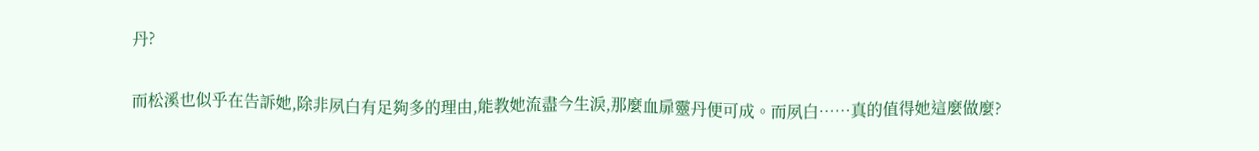丹?

而松溪也似乎在告訴她,除非夙白有足夠多的理由,能教她流盡今生淚,那麼血扉靈丹便可成。而夙白……真的值得她這麼做麼?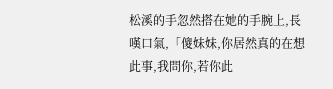松溪的手忽然搭在她的手腕上,長嘆口氣,「傻妹妹,你居然真的在想此事,我問你,若你此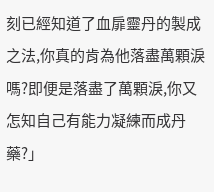刻已經知道了血扉靈丹的製成之法,你真的肯為他落盡萬顆淚嗎?即便是落盡了萬顆淚,你又怎知自己有能力凝練而成丹藥?」